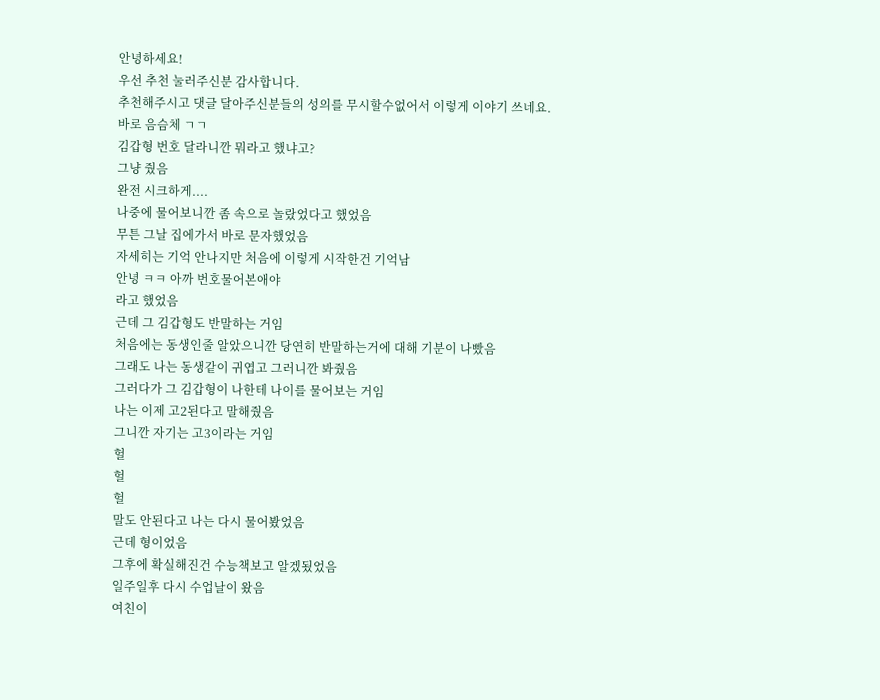안녕하세요!
우선 추천 눌러주신분 감사합니다.
추천해주시고 댓글 달아주신분들의 성의를 무시할수없어서 이렇게 이야기 쓰네요.
바로 음슴체 ㄱㄱ
김갑형 번호 달라니깐 뭐라고 했냐고?
그냥 줬음
완전 시크하게....
나중에 물어보니깐 좀 속으로 놀랐었다고 했었음
무튼 그날 집에가서 바로 문자했었음
자세히는 기억 안나지만 처음에 이렇게 시작한건 기억남
안녕 ㅋㅋ 아까 번호물어본애야
라고 했었음
근데 그 김갑형도 반말하는 거임
처음에는 동생인줄 알았으니깐 당연히 반말하는거에 대해 기분이 나빴음
그래도 나는 동생같이 귀엽고 그러니깐 봐줬음
그러다가 그 김갑형이 나한테 나이를 물어보는 거임
나는 이제 고2된다고 말해줬음
그니깐 자기는 고3이라는 거임
헐
헐
헐
말도 안된다고 나는 다시 물어봤었음
근데 형이었음
그후에 확실해진건 수능책보고 알겠됬었음
일주일후 다시 수업날이 왔음
여친이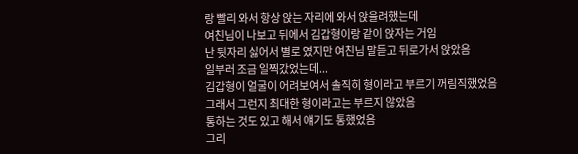랑 빨리 와서 항상 앉는 자리에 와서 앉을려했는데
여친님이 나보고 뒤에서 김갑형이랑 같이 앉자는 거임
난 뒷자리 싫어서 별로 였지만 여친님 말듣고 뒤로가서 앉았음
일부러 조금 일찍갔었는데...
김갑형이 얼굴이 어려보여서 솔직히 형이라고 부르기 꺼림직했었음
그래서 그런지 최대한 형이라고는 부르지 않았음
통하는 것도 있고 해서 얘기도 통했었음
그리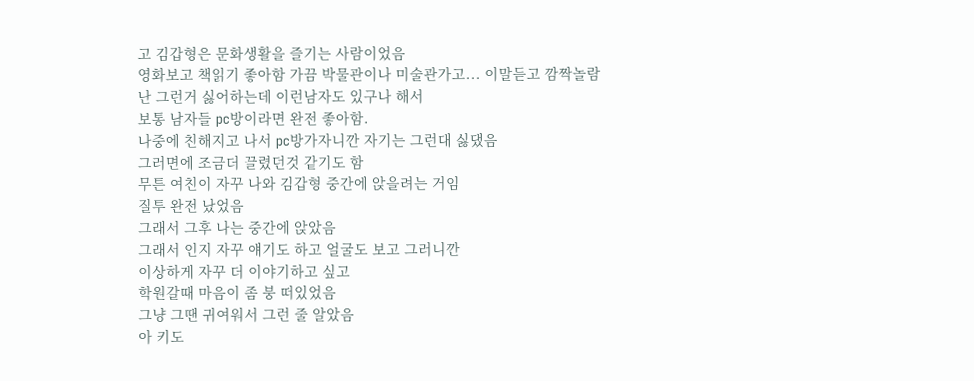고 김갑형은 문화생활을 즐기는 사람이었음
영화보고 책읽기 좋아함 가끔 박물관이나 미술관가고... 이말듣고 깜짝놀람
난 그런거 싫어하는데 이런남자도 있구나 해서
보통 남자들 pc방이라면 완전 좋아함.
나중에 친해지고 나서 pc방가자니깐 자기는 그런대 싫댔음
그러면에 조금더 끌렸던것 같기도 함
무튼 여친이 자꾸 나와 김갑형 중간에 앉을려는 거임
질투 완전 났었음
그래서 그후 나는 중간에 앉았음
그래서 인지 자꾸 얘기도 하고 얼굴도 보고 그러니깐
이상하게 자꾸 더 이야기하고 싶고
학원갈때 마음이 좀 붕 떠있었음
그냥 그땐 귀여워서 그런 줄 알았음
아 키도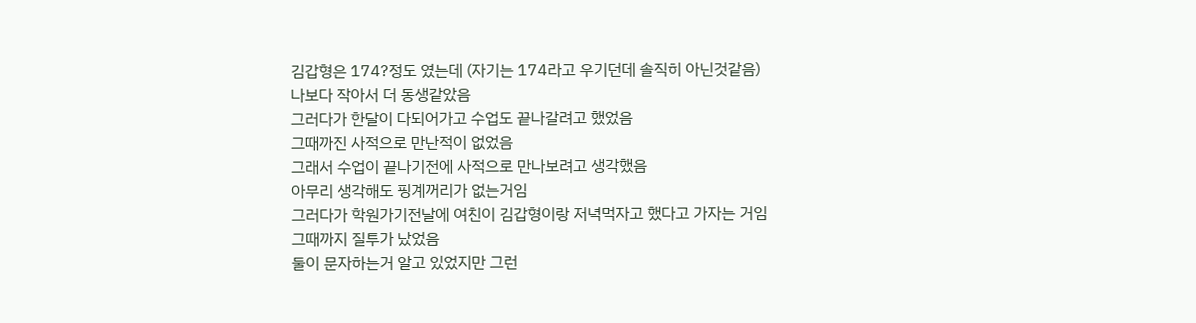김갑형은 174?정도 였는데 (자기는 174라고 우기던데 솔직히 아닌것같음)
나보다 작아서 더 동생같았음
그러다가 한달이 다되어가고 수업도 끝나갈려고 했었음
그때까진 사적으로 만난적이 없었음
그래서 수업이 끝나기전에 사적으로 만나보려고 생각했음
아무리 생각해도 핑계꺼리가 없는거임
그러다가 학원가기전날에 여친이 김갑형이랑 저녁먹자고 했다고 가자는 거임
그때까지 질투가 났었음
둘이 문자하는거 알고 있었지만 그런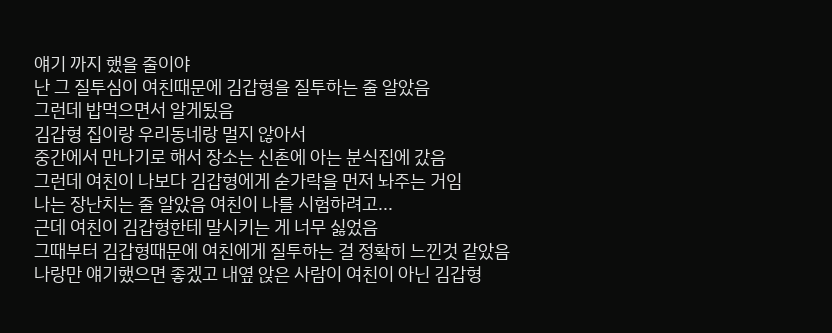얘기 까지 했을 줄이야
난 그 질투심이 여친때문에 김갑형을 질투하는 줄 알았음
그런데 밥먹으면서 알게됬음
김갑형 집이랑 우리동네랑 멀지 않아서
중간에서 만나기로 해서 장소는 신촌에 아는 분식집에 갔음
그런데 여친이 나보다 김갑형에게 숟가락을 먼저 놔주는 거임
나는 장난치는 줄 알았음 여친이 나를 시험하려고...
근데 여친이 김갑형한테 말시키는 게 너무 싫었음
그때부터 김갑형때문에 여친에게 질투하는 걸 정확히 느낀것 같았음
나랑만 얘기했으면 좋겠고 내옆 앉은 사람이 여친이 아닌 김갑형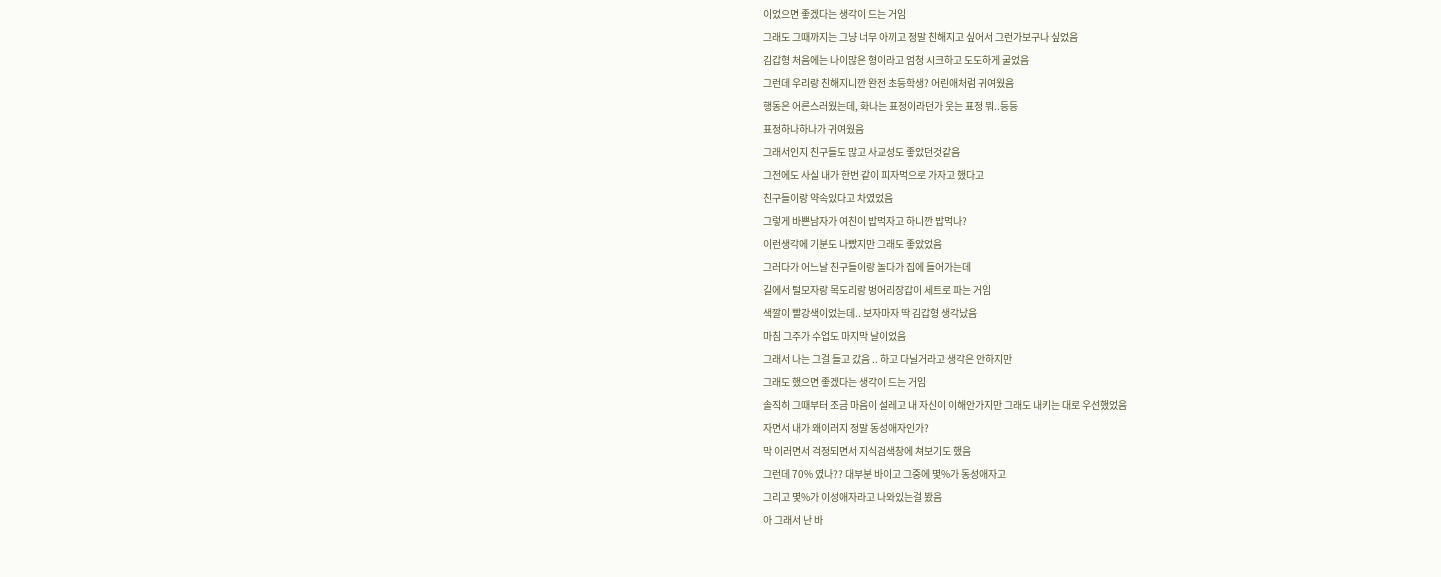이었으면 좋겠다는 생각이 드는 거임
그래도 그때까지는 그냥 너무 아끼고 정말 친해지고 싶어서 그런가보구나 싶었음
김갑형 처음에는 나이많은 형이라고 엄청 시크하고 도도하게 굴었음
그런데 우리랑 친해지니깐 완전 초등학생? 어린애처럼 귀여웠음
행동은 어른스러웠는데, 화나는 표정이라던가 웃는 표정 뭐..등등
표정하나하나가 귀여웠음
그래서인지 친구들도 많고 사교성도 좋았던것같음
그전에도 사실 내가 한번 같이 피자먹으로 가자고 했다고
친구들이랑 약속있다고 차였었음
그렇게 바쁜남자가 여친이 밥먹자고 하니깐 밥먹나?
이런생각에 기분도 나빴지만 그래도 좋았었음
그러다가 어느날 친구들이랑 놀다가 집에 들어가는데
길에서 털모자랑 목도리랑 벙어리장갑이 세트로 파는 거임
색깔이 빨강색이었는데.. 보자마자 딱 김갑형 생각났음
마침 그주가 수업도 마지막 날이었음
그래서 나는 그걸 들고 갔음 .. 하고 다닐거라고 생각은 안하지만
그래도 했으면 좋겠다는 생각이 드는 거임
솔직히 그때부터 조금 마음이 설레고 내 자신이 이해안가지만 그래도 내키는 대로 우선했었음
자면서 내가 왜이러지 정말 동성애자인가?
막 이러면서 걱정되면서 지식검색창에 쳐보기도 했음
그런데 70% 였나?? 대부분 바이고 그중에 몇%가 동성애자고
그리고 몇%가 이성애자라고 나와있는걸 봤음
아 그래서 난 바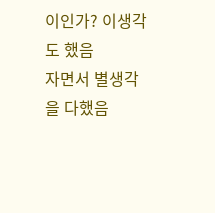이인가? 이생각도 했음
자면서 별생각을 다했음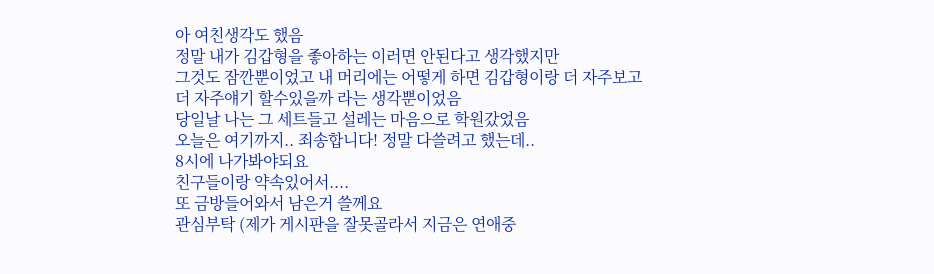아 여친생각도 했음
정말 내가 김갑형을 좋아하는 이러면 안된다고 생각했지만
그것도 잠깐뿐이었고 내 머리에는 어떻게 하면 김갑형이랑 더 자주보고
더 자주얘기 할수있을까 라는 생각뿐이었음
당일날 나는 그 세트들고 설레는 마음으로 학원갔었음
오늘은 여기까지.. 죄송합니다! 정말 다쓸려고 했는데..
8시에 나가봐야되요
친구들이랑 약속있어서....
또 금방들어와서 남은거 쓸께요
관심부탁 (제가 게시판을 잘못골라서 지금은 연애중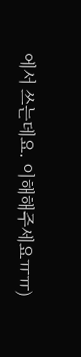에서 쓰는데요. 이해해주세요ㅠㅠ)